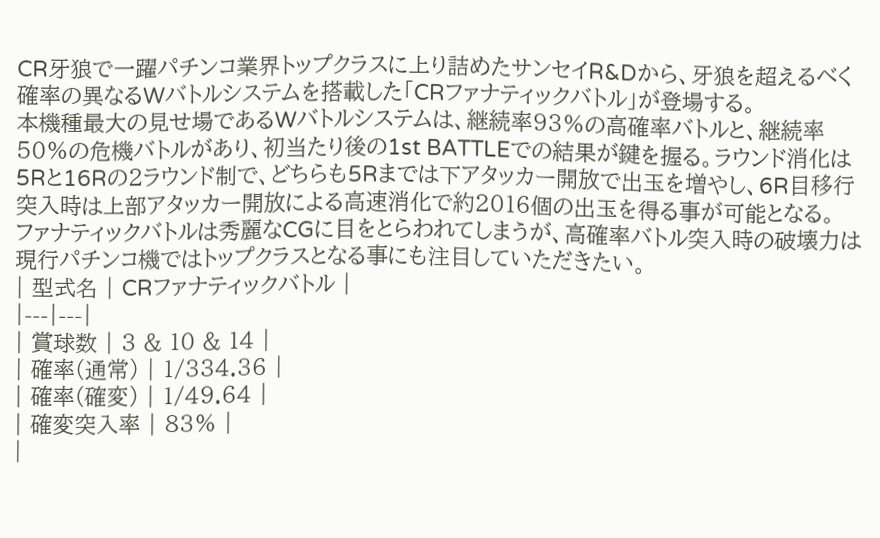CR牙狼で一躍パチンコ業界トップクラスに上り詰めたサンセイR&Dから、牙狼を超えるべく確率の異なるWバトルシステムを搭載した「CRファナティックバトル」が登場する。
本機種最大の見せ場であるWバトルシステムは、継続率93%の高確率バトルと、継続率50%の危機バトルがあり、初当たり後の1st BATTLEでの結果が鍵を握る。ラウンド消化は5Rと16Rの2ラウンド制で、どちらも5Rまでは下アタッカー開放で出玉を増やし、6R目移行突入時は上部アタッカー開放による高速消化で約2016個の出玉を得る事が可能となる。
ファナティックバトルは秀麗なCGに目をとらわれてしまうが、高確率バトル突入時の破壊力は現行パチンコ機ではトップクラスとなる事にも注目していただきたい。
| 型式名 | CRファナティックバトル |
|---|---|
| 賞球数 | 3 & 10 & 14 |
| 確率(通常) | 1/334.36 |
| 確率(確変) | 1/49.64 |
| 確変突入率 | 83% |
|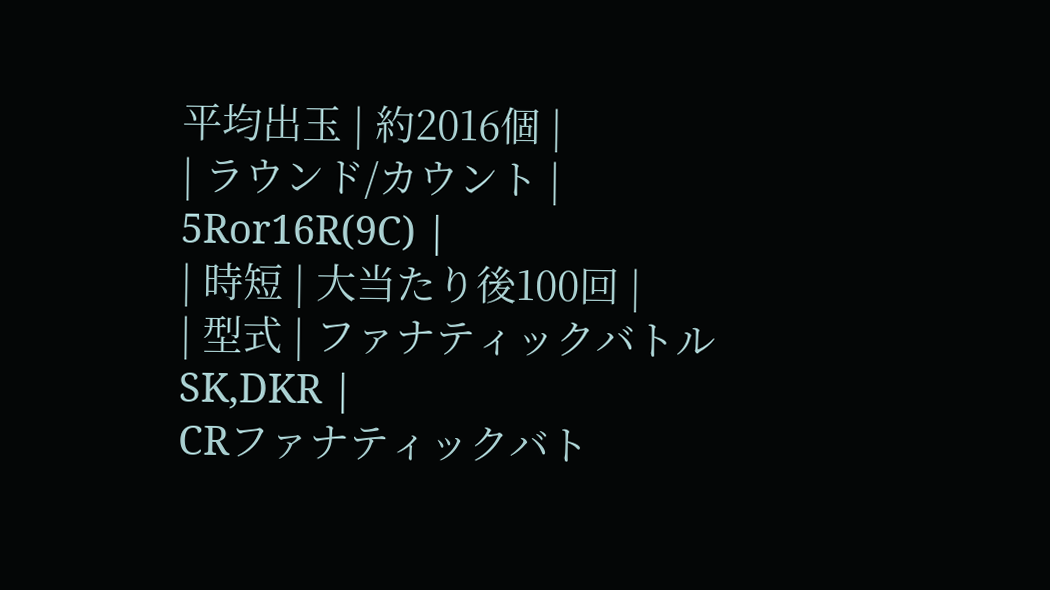平均出玉 | 約2016個 |
| ラウンド/カウント | 5Ror16R(9C) |
| 時短 | 大当たり後100回 |
| 型式 | ファナティックバトルSK,DKR |
CRファナティックバト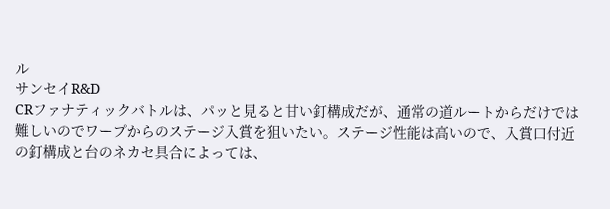ル
サンセイR&D
CRファナティックバトルは、パッと見ると甘い釘構成だが、通常の道ルートからだけでは難しいのでワープからのステージ入賞を狙いたい。ステージ性能は高いので、入賞口付近の釘構成と台のネカセ具合によっては、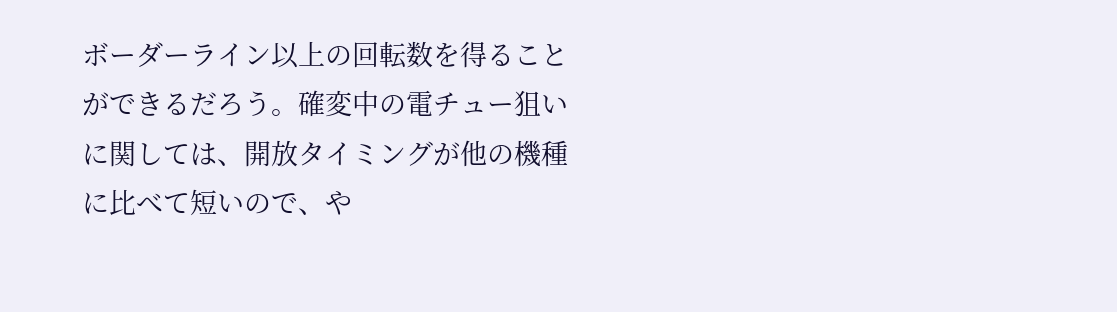ボーダーライン以上の回転数を得ることができるだろう。確変中の電チュー狙いに関しては、開放タイミングが他の機種に比べて短いので、や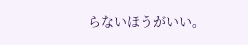らないほうがいい。